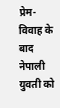प्रेम-विवाह के बाद नेपाली युवती को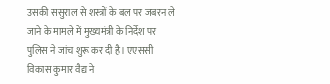उसकी ससुराल से शस्त्रों के बल पर जबरन ले जाने के मामले में मुख्यमंत्री के निर्देश पर पुलिस ने जांच शुरू कर दी है। एएससी विकास कुमार वैद्य ने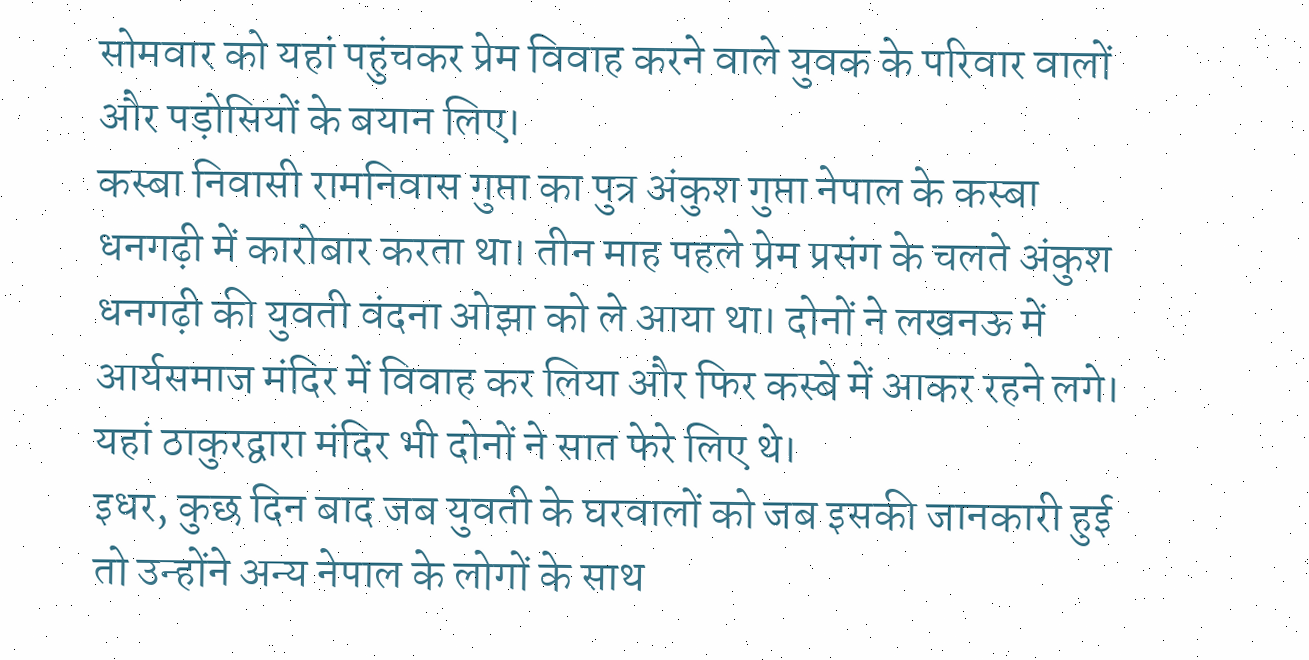सोमवार को यहां पहुंचकर प्रेम विवाह करने वाले युवक के परिवार वालों और पड़ोसियों के बयान लिए।
कस्बा निवासी रामनिवास गुप्ता का पुत्र अंकुश गुप्ता नेपाल के कस्बा धनगढ़ी में कारोबार करता था। तीन माह पहले प्रेम प्रसंग के चलते अंकुश धनगढ़ी की युवती वंदना ओझा को ले आया था। दोनों ने लखनऊ में आर्यसमाज मंदिर में विवाह कर लिया और फिर कस्बे में आकर रहने लगे। यहां ठाकुरद्वारा मंदिर भी दोनों ने सात फेरे लिए थे।
इधर, कुछ दिन बाद जब युवती के घरवालों को जब इसकी जानकारी हुई तो उन्होंने अन्य नेपाल के लोगों के साथ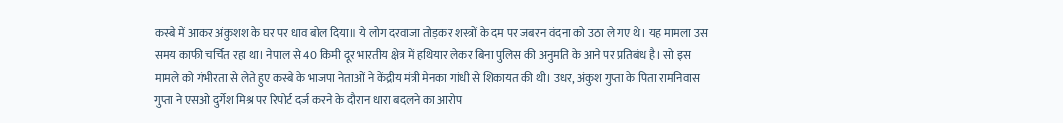कस्बे में आकर अंकुशश के घर पर धाव बोल दिया॥ ये लोग दरवाजा तोड़कर शस्त्रों के दम पर जबरन वंदना को उठा ले गए थे। यह मामला उस समय काफी चर्चित रहा था। नेपाल से 40 किमी दूर भारतीय क्षेत्र में हथियार लेकर बिना पुलिस की अनुमति के आने पर प्रतिबंध है। सो इस मामले को गंभीरता से लेते हुए कस्बे के भाजपा नेताओं ने केंद्रीय मंत्री मेनका गांधी से शिकायत की थी। उधर, अंकुश गुप्ता के पिता रामनिवास गुप्ता ने एसओ दुर्गेश मिश्र पर रिपोर्ट दर्ज करने के दौरान धारा बदलने का आरोप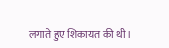लगाते हुए शिकायत की थी।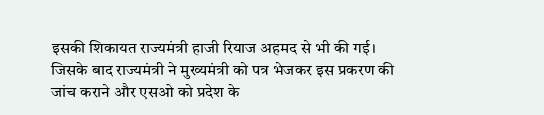इसकी शिकायत राज्यमंत्री हाजी रियाज अहमद से भी की गई। जिसके बाद राज्यमंत्री ने मुख्यमंत्री को पत्र भेजकर इस प्रकरण की जांच कराने और एसओ को प्रदेश के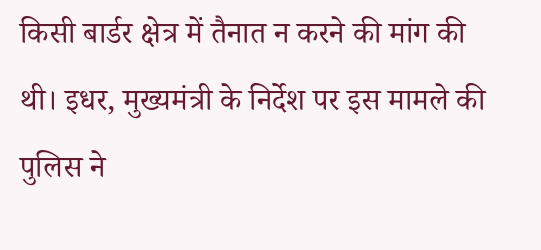किसी बार्डर क्षेत्र में तैनात न करने की मांग की थी। इधर, मुख्यमंत्री के निर्देश पर इस मामले की पुलिस ने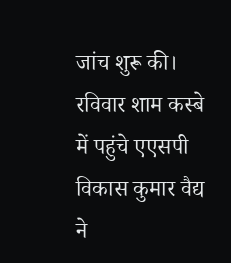जांच शुरू की। रविवार शाम कस्बे में पहुंचे एएसपी विकास कुमार वैद्य ने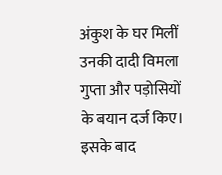अंकुश के घर मिलीं उनकी दादी विमला गुप्ता और पड़ोसियों के बयान दर्ज किए। इसके बाद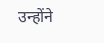उन्होंने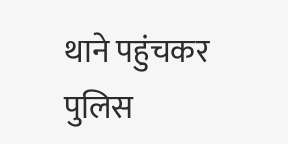थाने पहुंचकर पुलिस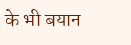के भी बयान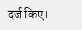दर्ज किए।